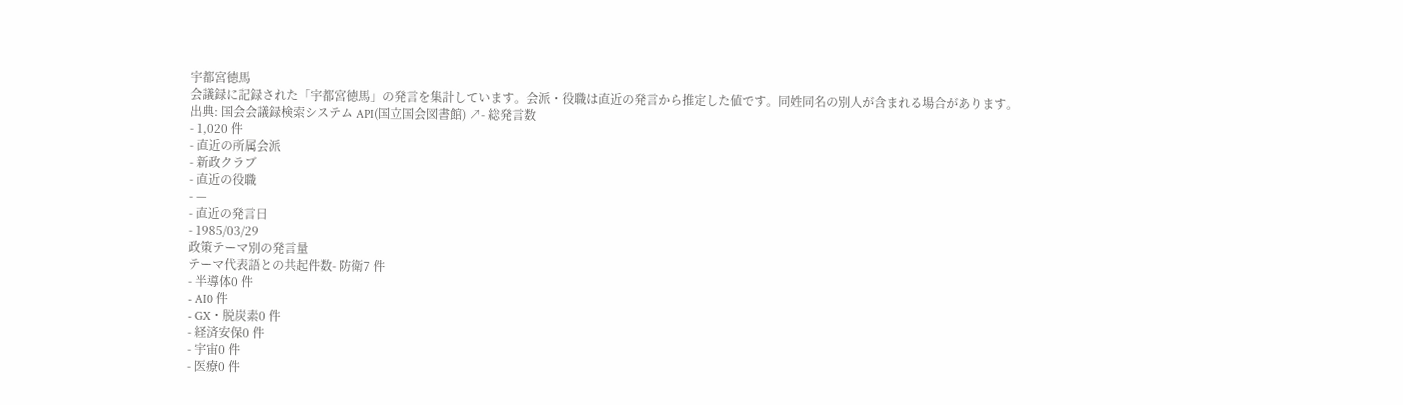宇都宮徳馬
会議録に記録された「宇都宮徳馬」の発言を集計しています。会派・役職は直近の発言から推定した値です。同姓同名の別人が含まれる場合があります。
出典: 国会会議録検索システム API(国立国会図書館) ↗- 総発言数
- 1,020 件
- 直近の所属会派
- 新政クラブ
- 直近の役職
- —
- 直近の発言日
- 1985/03/29
政策テーマ別の発言量
テーマ代表語との共起件数- 防衛7 件
- 半導体0 件
- AI0 件
- GX・脱炭素0 件
- 経済安保0 件
- 宇宙0 件
- 医療0 件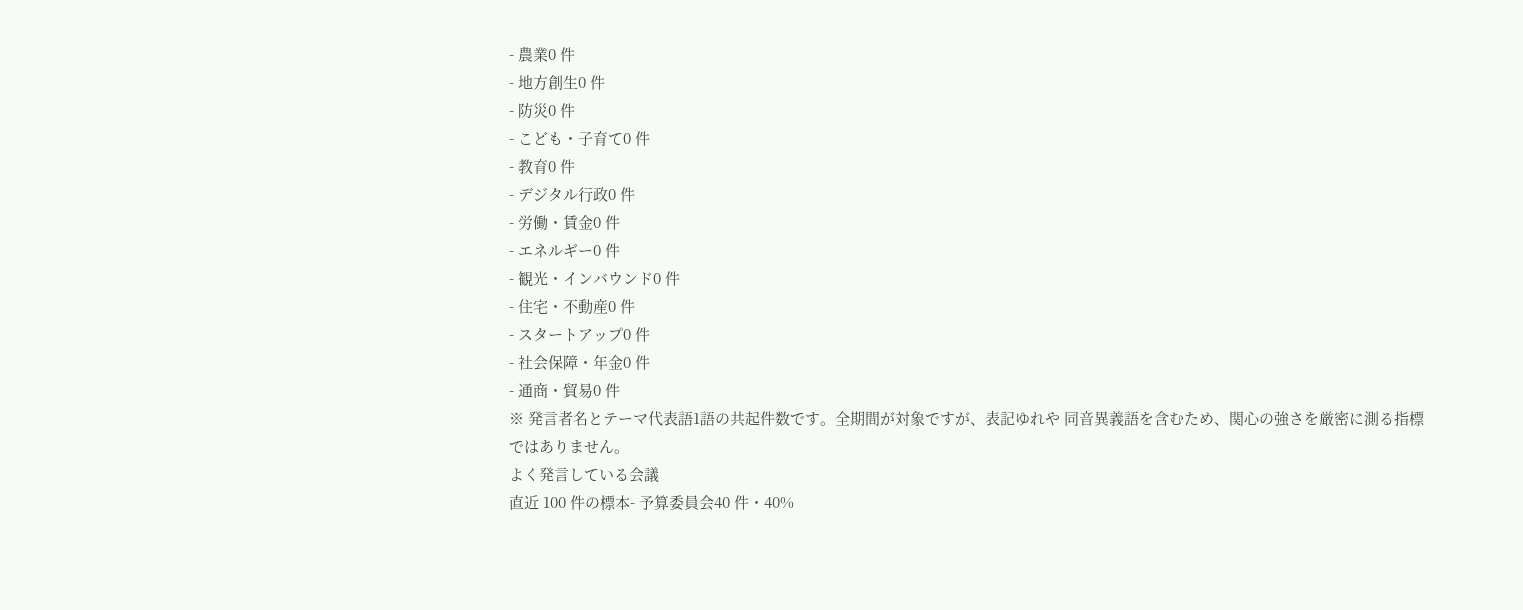- 農業0 件
- 地方創生0 件
- 防災0 件
- こども・子育て0 件
- 教育0 件
- デジタル行政0 件
- 労働・賃金0 件
- エネルギー0 件
- 観光・インバウンド0 件
- 住宅・不動産0 件
- スタートアップ0 件
- 社会保障・年金0 件
- 通商・貿易0 件
※ 発言者名とテーマ代表語1語の共起件数です。全期間が対象ですが、表記ゆれや 同音異義語を含むため、関心の強さを厳密に測る指標ではありません。
よく発言している会議
直近 100 件の標本- 予算委員会40 件・40%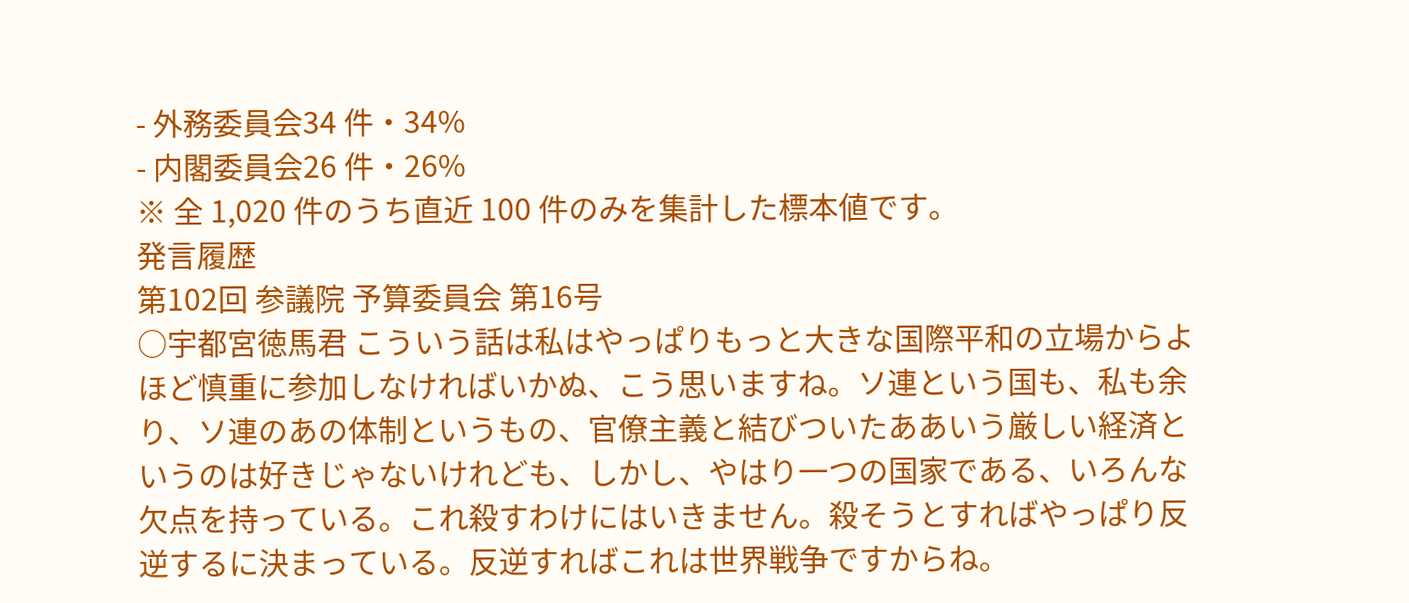- 外務委員会34 件・34%
- 内閣委員会26 件・26%
※ 全 1,020 件のうち直近 100 件のみを集計した標本値です。
発言履歴
第102回 参議院 予算委員会 第16号
○宇都宮徳馬君 こういう話は私はやっぱりもっと大きな国際平和の立場からよほど慎重に参加しなければいかぬ、こう思いますね。ソ連という国も、私も余り、ソ連のあの体制というもの、官僚主義と結びついたああいう厳しい経済というのは好きじゃないけれども、しかし、やはり一つの国家である、いろんな欠点を持っている。これ殺すわけにはいきません。殺そうとすればやっぱり反逆するに決まっている。反逆すればこれは世界戦争ですからね。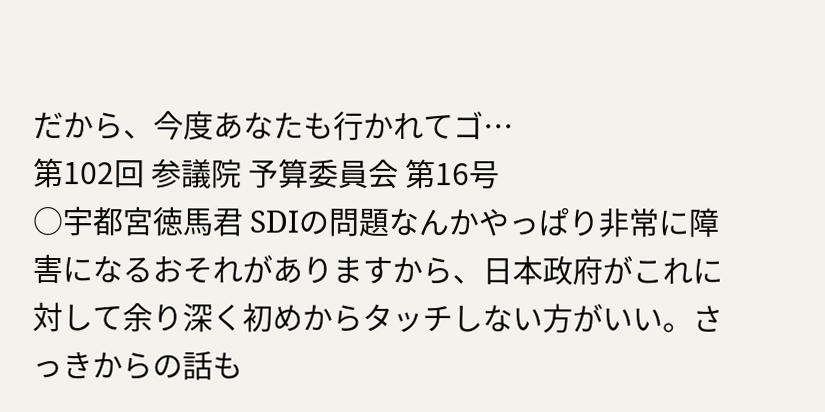だから、今度あなたも行かれてゴ…
第102回 参議院 予算委員会 第16号
○宇都宮徳馬君 SDIの問題なんかやっぱり非常に障害になるおそれがありますから、日本政府がこれに対して余り深く初めからタッチしない方がいい。さっきからの話も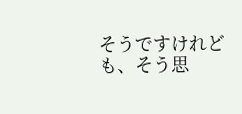そうですけれども、そう思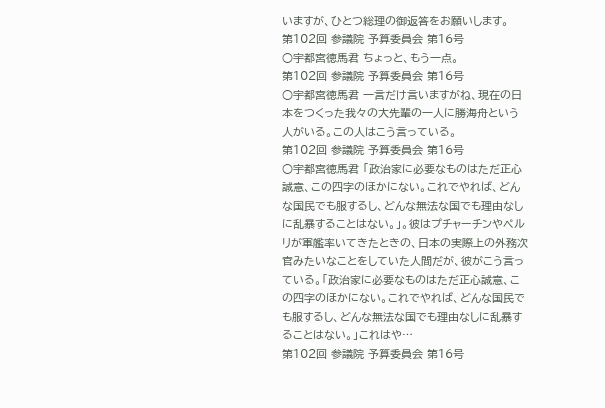いますが、ひとつ総理の御返答をお願いします。
第102回 参議院 予算委員会 第16号
○宇都宮徳馬君 ちょっと、もう一点。
第102回 参議院 予算委員会 第16号
○宇都宮徳馬君 一言だけ言いますがね、現在の日本をつくった我々の大先輩の一人に勝海舟という人がいる。この人はこう言っている。
第102回 参議院 予算委員会 第16号
○宇都宮徳馬君 「政治家に必要なものはただ正心誠意、この四字のほかにない。これでやれば、どんな国民でも服するし、どんな無法な国でも理由なしに乱暴することはない。」。彼はプチャーチンやペルリが軍艦率いてきたときの、日本の実際上の外務次官みたいなことをしていた人間だが、彼がこう言っている。「政治家に必要なものはただ正心誠意、この四字のほかにない。これでやれば、どんな国民でも服するし、どんな無法な国でも理由なしに乱暴することはない。」これはや…
第102回 参議院 予算委員会 第16号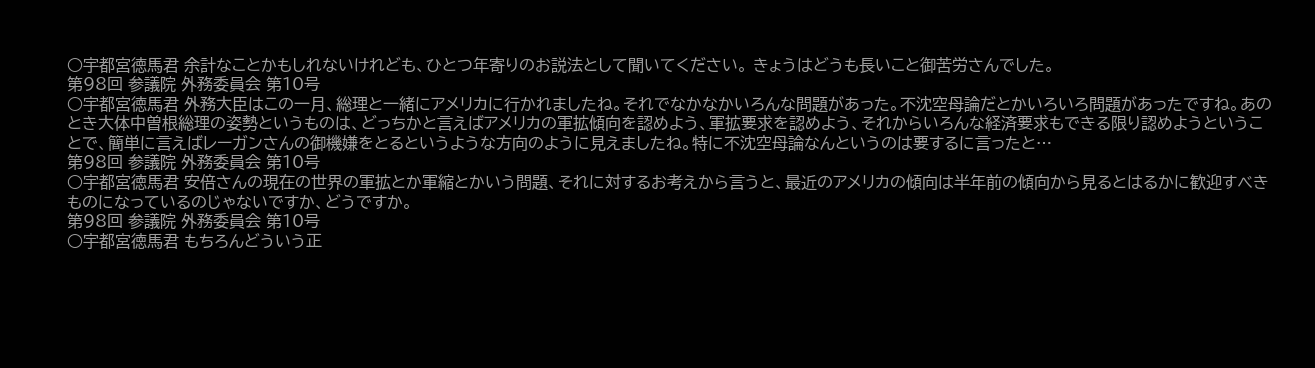○宇都宮徳馬君 余計なことかもしれないけれども、ひとつ年寄りのお説法として聞いてください。 きょうはどうも長いこと御苦労さんでした。
第98回 参議院 外務委員会 第10号
○宇都宮徳馬君 外務大臣はこの一月、総理と一緒にアメリカに行かれましたね。それでなかなかいろんな問題があった。不沈空母論だとかいろいろ問題があったですね。あのとき大体中曽根総理の姿勢というものは、どっちかと言えばアメリカの軍拡傾向を認めよう、軍拡要求を認めよう、それからいろんな経済要求もできる限り認めようということで、簡単に言えばレーガンさんの御機嫌をとるというような方向のように見えましたね。特に不沈空母論なんというのは要するに言ったと…
第98回 参議院 外務委員会 第10号
○宇都宮徳馬君 安倍さんの現在の世界の軍拡とか軍縮とかいう問題、それに対するお考えから言うと、最近のアメリカの傾向は半年前の傾向から見るとはるかに歓迎すべきものになっているのじゃないですか、どうですか。
第98回 参議院 外務委員会 第10号
○宇都宮徳馬君 もちろんどういう正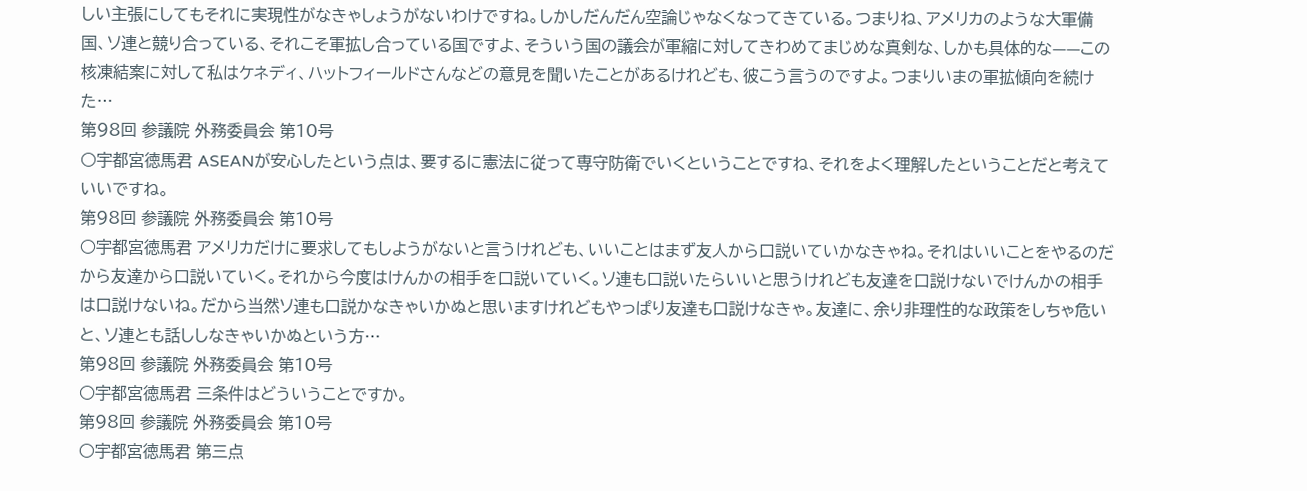しい主張にしてもそれに実現性がなきゃしょうがないわけですね。しかしだんだん空論じゃなくなってきている。つまりね、アメリカのような大軍備国、ソ連と競り合っている、それこそ軍拡し合っている国ですよ、そういう国の議会が軍縮に対してきわめてまじめな真剣な、しかも具体的な——この核凍結案に対して私はケネディ、ハットフィールドさんなどの意見を聞いたことがあるけれども、彼こう言うのですよ。つまりいまの軍拡傾向を続けた…
第98回 参議院 外務委員会 第10号
○宇都宮徳馬君 ASEANが安心したという点は、要するに憲法に従って専守防衛でいくということですね、それをよく理解したということだと考えていいですね。
第98回 参議院 外務委員会 第10号
○宇都宮徳馬君 アメリカだけに要求してもしようがないと言うけれども、いいことはまず友人から口説いていかなきゃね。それはいいことをやるのだから友達から口説いていく。それから今度はけんかの相手を口説いていく。ソ連も口説いたらいいと思うけれども友達を口説けないでけんかの相手は口説けないね。だから当然ソ連も口説かなきゃいかぬと思いますけれどもやっぱり友達も口説けなきゃ。友達に、余り非理性的な政策をしちゃ危いと、ソ連とも話ししなきゃいかぬという方…
第98回 参議院 外務委員会 第10号
○宇都宮徳馬君 三条件はどういうことですか。
第98回 参議院 外務委員会 第10号
○宇都宮徳馬君 第三点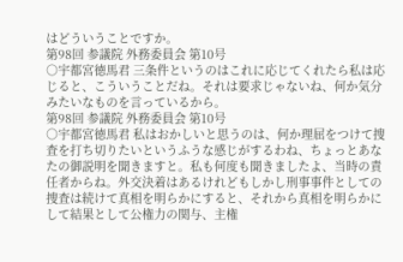はどういうことですか。
第98回 参議院 外務委員会 第10号
○宇都宮徳馬君 三条件というのはこれに応じてくれたら私は応じると、こういうことだね。それは要求じゃないね、何か気分みたいなものを言っているから。
第98回 参議院 外務委員会 第10号
○宇都宮徳馬君 私はおかしいと思うのは、何か理屈をつけて捜査を打ち切りたいというふうな感じがするわね、ちょっとあなたの御説明を聞きますと。私も何度も聞きましたよ、当時の責任者からね。外交決着はあるけれどもしかし刑事事件としての捜査は続けて真相を明らかにすると、それから真相を明らかにして結果として公権力の関与、主権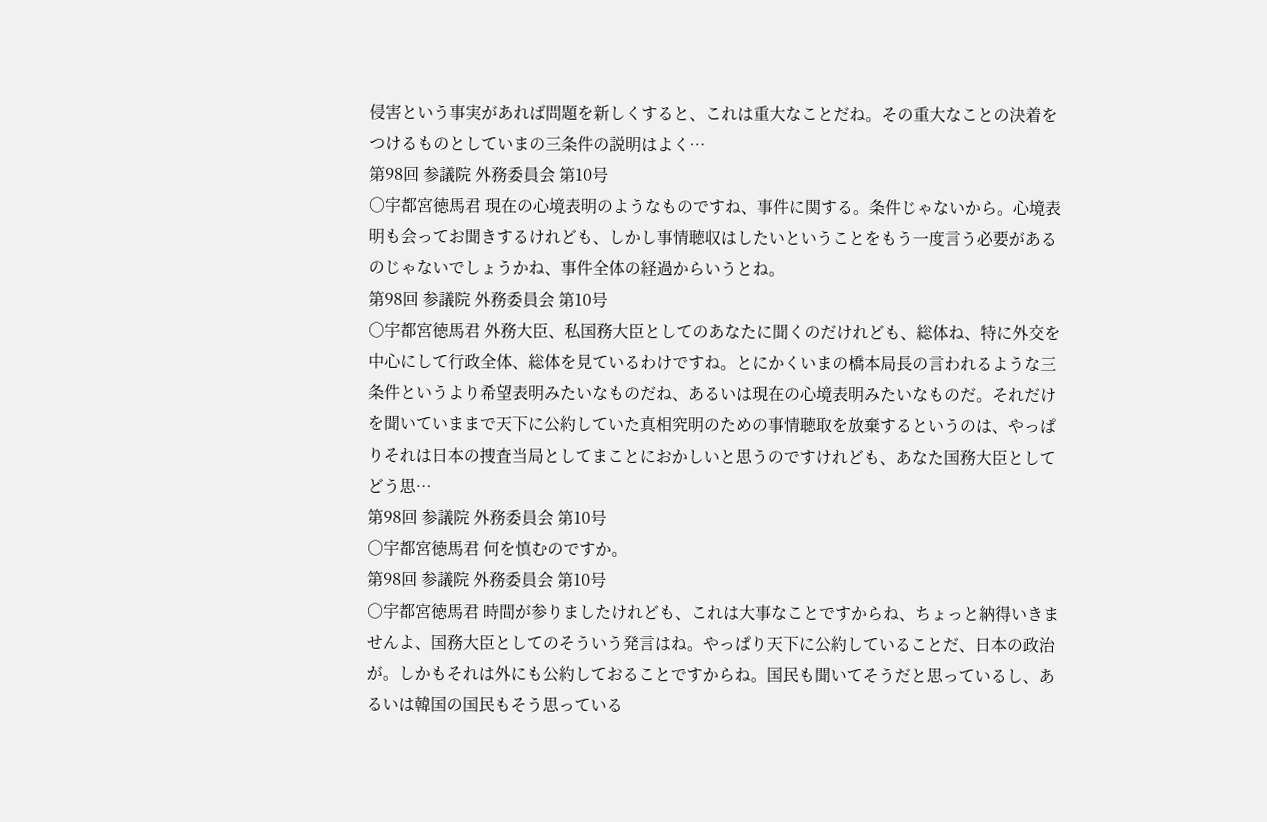侵害という事実があれば問題を新しくすると、これは重大なことだね。その重大なことの決着をつけるものとしていまの三条件の説明はよく…
第98回 参議院 外務委員会 第10号
○宇都宮徳馬君 現在の心境表明のようなものですね、事件に関する。条件じゃないから。心境表明も会ってお聞きするけれども、しかし事情聴収はしたいということをもう一度言う必要があるのじゃないでしょうかね、事件全体の経過からいうとね。
第98回 参議院 外務委員会 第10号
○宇都宮徳馬君 外務大臣、私国務大臣としてのあなたに聞くのだけれども、総体ね、特に外交を中心にして行政全体、総体を見ているわけですね。とにかくいまの橋本局長の言われるような三 条件というより希望表明みたいなものだね、あるいは現在の心境表明みたいなものだ。それだけを聞いていままで天下に公約していた真相究明のための事情聴取を放棄するというのは、やっぱりそれは日本の捜査当局としてまことにおかしいと思うのですけれども、あなた国務大臣としてどう思…
第98回 参議院 外務委員会 第10号
○宇都宮徳馬君 何を慎むのですか。
第98回 参議院 外務委員会 第10号
○宇都宮徳馬君 時間が参りましたけれども、これは大事なことですからね、ちょっと納得いきませんよ、国務大臣としてのそういう発言はね。やっぱり天下に公約していることだ、日本の政治が。しかもそれは外にも公約しておることですからね。国民も聞いてそうだと思っているし、あるいは韓国の国民もそう思っている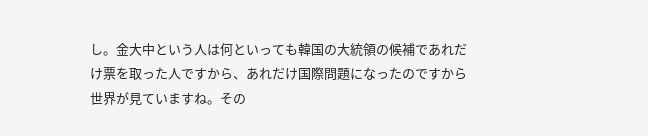し。金大中という人は何といっても韓国の大統領の候補であれだけ票を取った人ですから、あれだけ国際問題になったのですから世界が見ていますね。その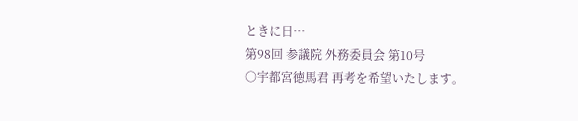ときに日…
第98回 参議院 外務委員会 第10号
○宇都宮徳馬君 再考を希望いたします。